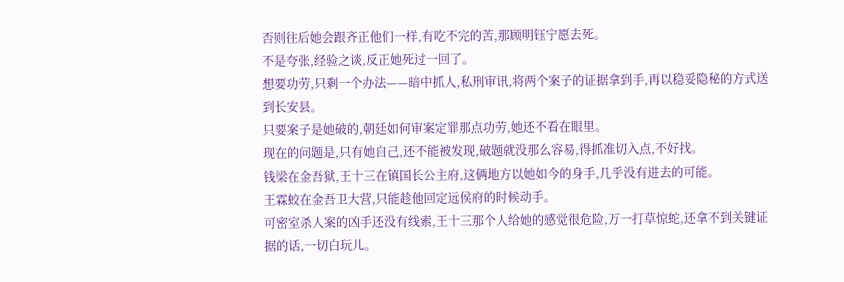否则往后她会跟齐正他们一样,有吃不完的苦,那顾明钰宁愿去死。
不是夸张,经验之谈,反正她死过一回了。
想要功劳,只剩一个办法——暗中抓人,私刑审讯,将两个案子的证据拿到手,再以稳妥隐秘的方式送到长安县。
只要案子是她破的,朝廷如何审案定罪那点功劳,她还不看在眼里。
现在的问题是,只有她自己,还不能被发现,破题就没那么容易,得抓准切入点,不好找。
钱梁在金吾狱,王十三在镇国长公主府,这俩地方以她如今的身手,几乎没有进去的可能。
王霖蛟在金吾卫大营,只能趁他回定远侯府的时候动手。
可密室杀人案的凶手还没有线索,王十三那个人给她的感觉很危险,万一打草惊蛇,还拿不到关键证据的话,一切白玩儿。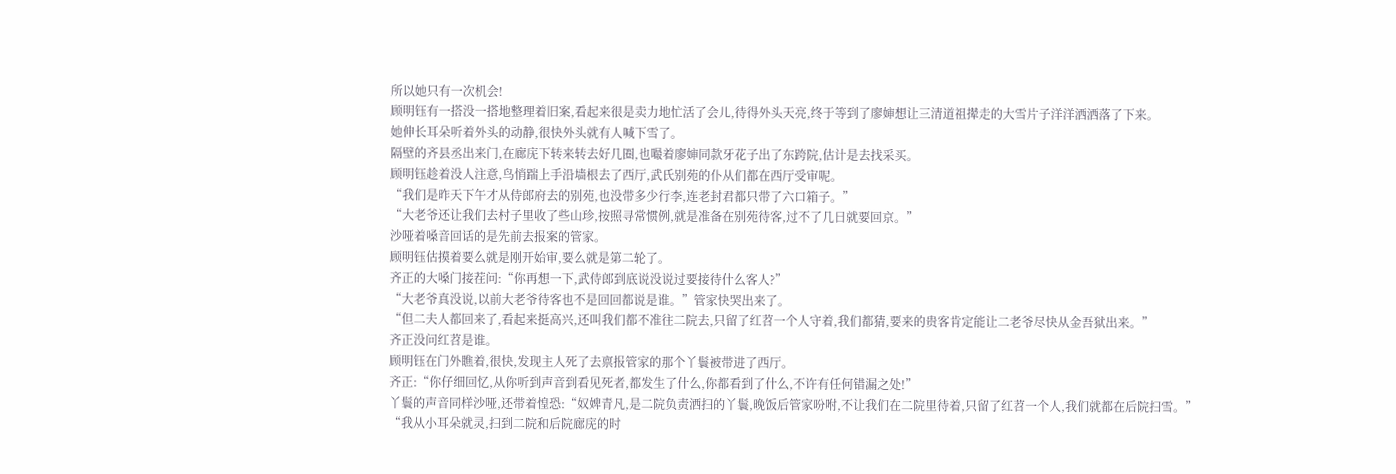所以她只有一次机会!
顾明钰有一搭没一搭地整理着旧案,看起来很是卖力地忙活了会儿,待得外头天亮,终于等到了廖婶想让三清道祖撵走的大雪片子洋洋洒洒落了下来。
她伸长耳朵听着外头的动静,很快外头就有人喊下雪了。
隔壁的齐县丞出来门,在廊庑下转来转去好几圈,也嘬着廖婶同款牙花子出了东跨院,估计是去找采买。
顾明钰趁着没人注意,鸟悄踹上手沿墙根去了西厅,武氏别苑的仆从们都在西厅受审呢。
“我们是昨天下午才从侍郎府去的别苑,也没带多少行李,连老封君都只带了六口箱子。”
“大老爷还让我们去村子里收了些山珍,按照寻常惯例,就是准备在别苑待客,过不了几日就要回京。”
沙哑着嗓音回话的是先前去报案的管家。
顾明钰估摸着要么就是刚开始审,要么就是第二轮了。
齐正的大嗓门接茬问:“你再想一下,武侍郎到底说没说过要接待什么客人?”
“大老爷真没说,以前大老爷待客也不是回回都说是谁。”管家快哭出来了。
“但二夫人都回来了,看起来挺高兴,还叫我们都不准往二院去,只留了红苕一个人守着,我们都猜,要来的贵客肯定能让二老爷尽快从金吾狱出来。”
齐正没问红苕是谁。
顾明钰在门外瞧着,很快,发现主人死了去禀报管家的那个丫鬟被带进了西厅。
齐正:“你仔细回忆,从你听到声音到看见死者,都发生了什么,你都看到了什么,不许有任何错漏之处!”
丫鬟的声音同样沙哑,还带着惶恐:“奴婢青凡,是二院负责洒扫的丫鬟,晚饭后管家吩咐,不让我们在二院里待着,只留了红苕一个人,我们就都在后院扫雪。”
“我从小耳朵就灵,扫到二院和后院廊庑的时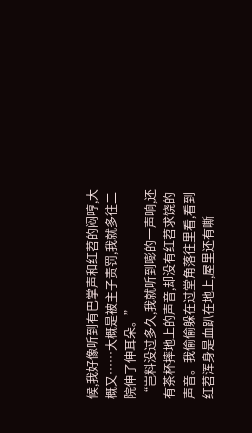候,我好像听到有巴掌声和红苕的闷哼,大概又……大概是被主子责罚,我就多往二院伸了伸耳朵。”
“岂料没过多久,我就听到嘭的一声响,还有茶杯摔地上的声音,却没有红苕求饶的声音。我偷偷躲在过堂角落往里看,看到红苕浑身是血趴在地上,屋里还有嘶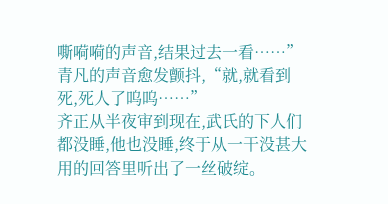嘶嗬嗬的声音,结果过去一看……”
青凡的声音愈发颤抖,“就,就看到死,死人了呜呜……”
齐正从半夜审到现在,武氏的下人们都没睡,他也没睡,终于从一干没甚大用的回答里听出了一丝破绽。